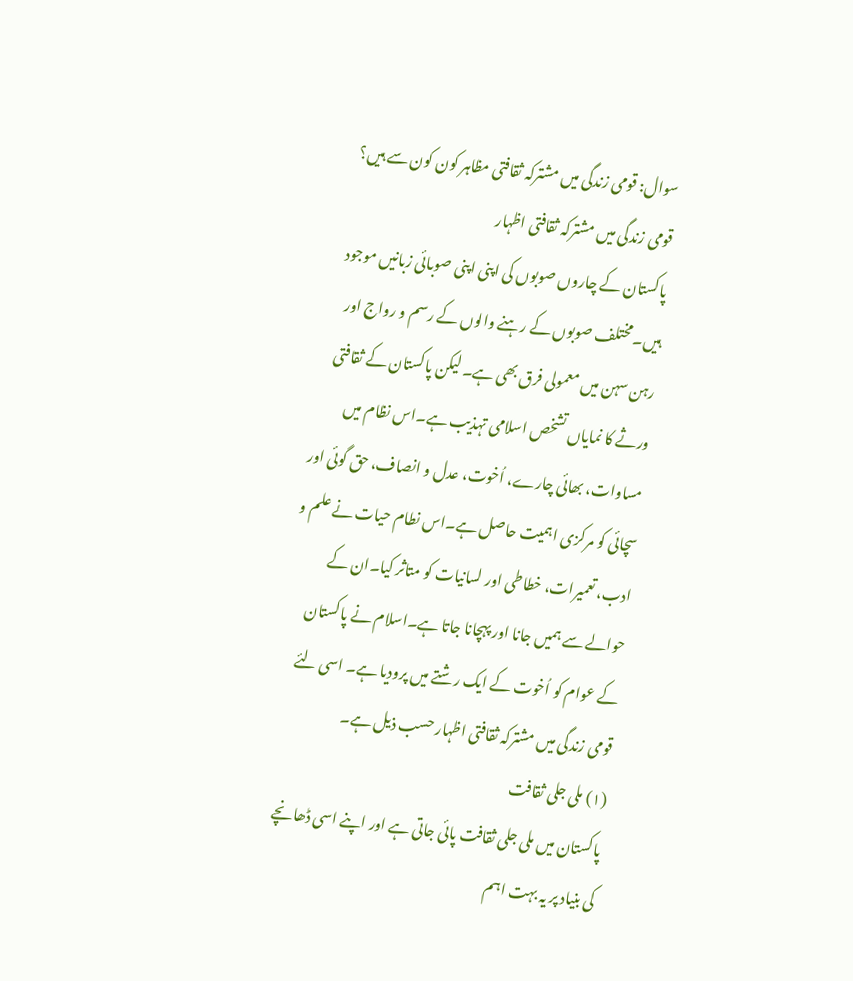سوال: قومی زندگی میں مشترکہ ثقافتی مظاہر کون کون سے ہیں؟
قومی زندگی میں مشترکہ ثقافتی اظہار
پاکستان کے چاروں صوبوں کی اپنی اپنی صوبائی زبانیں موجود ہیں۔مختلف صوبوں کے رہنے والوں کے رسم و رواج اور رہن سہن میں معمولی فرق بھی ہے۔ لیکن پاکستان کے ثقافتی ورثے کا نمایاں تشخص اسلامی تہذیب ہے۔اس نظام میں مساوات، بھائی چارے، اُخوت، عدل و انصاف، حق گوئی اور سچائی کو مرکزی اہمیت حاصل ہے۔اس نطام حیات نے علم و ادب، تعمیرات، خطاطی اور لسانیات کو متاثر کیا۔ان کے حوالے سے ہمیں جانا اور پہچانا جاتا ہے۔اسلام نے پاکستان کے عوام کو اُخوت کے ایک رشتے میں پرودیا ہے۔ اسی لئے قومی زندگی میں مشترکہ ثقافتی اظہار حسب ذیل ہے۔
(۱) ملی جلی ثقافت
پاکستان میں ملی جلی ثقافت پائی جاتی ہے اور اپنے اسی ڈھانچے کی بنیاد پر یہ بہت اہم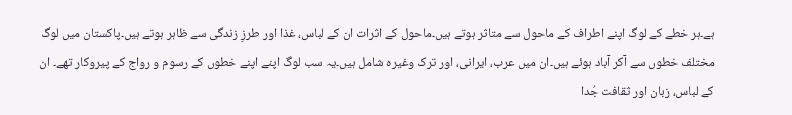ہے۔ہر خطے کے لوگ اپنے اطراف کے ماحول سے متاثر ہوتے ہیں۔ماحول کے اثرات ان کے لباس، غذا اور طرزِ زندگی سے ظاہر ہوتے ہیں۔پاکستان میں لوگ مختلف خطوں سے آکر آباد ہوئے ہیں۔ان میں عرب، ایرانی، اور ترک وغیرہ شامل ہیں۔یہ سب لوگ اپنے اپنے خطوں کے رسوم و رواج کے پیروکار تھے۔ ان کے لباس، زبان اور ثقافت جُدا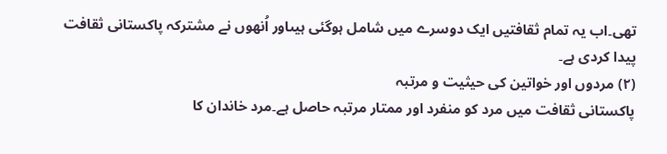تھی۔اب یہ تمام ثقافتیں ایک دوسرے میں شامل ہوگئی ہیںاور اُنھوں نے مشترکہ پاکستانی ثقافت پیدا کردی ہے۔
(۲) مردوں اور خواتین کی حیثیت و مرتبہ
پاکستانی ثقافت میں مرد کو منفرد اور ممتار مرتبہ حاصل ہے۔مرد خاندان کا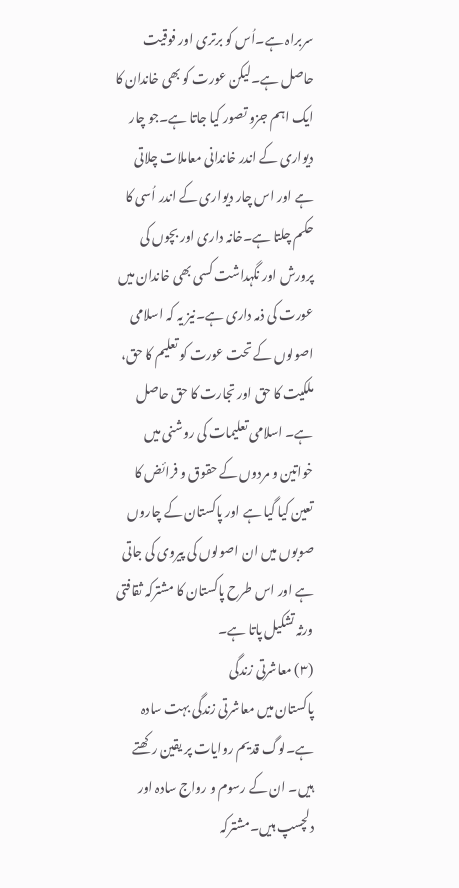سربراہ ہے۔اُس کو برتری اور فوقیت حاصل ہے۔لیکن عورت کو بھی خاندان کا ایک اہم جزو تصور کیا جاتا ہے۔جو چار دیواری کے اندر خاندانی معاملات چلاتی ہے اور اس چار دیواری کے اندر اُسی کا حکم چلتا ہے۔خانہ داری اور بچوں کی پرورش اور نگہداشت کسی بھی خاندان میں عورت کی ذمہ داری ہے۔نیز یہ کہ اسلامی اصولوں کے تحت عورت کو تعلیم کا حق، ملکیت کا حق اور تجارت کا حق حاصل ہے۔ اسلامی تعلیمات کی روشنی میں خواتین و مردوں کے حقوق و فرائض کا تعین کیا گیا ہے اور پاکستان کے چاروں صوبوں میں ان اصولوں کی پیروی کی جاتی ہے اور اس طرح پاکستان کا مشترکہ ثقافتی ورثہ تشکیل پاتا ہے۔
(۳) معاشرتی زندگی
پاکستان میں معاشرتی زندگی بہت سادہ ہے۔لوگ قدیم روایات پر یقین رکھتے ہیں۔ ان کے رسوم و رواج سادہ اور دلچسپ ہیں۔مشترکہ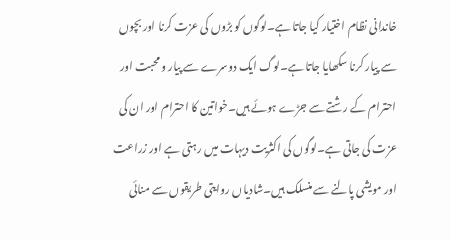خاندانی نظام اختیار کیا جاتا ہے۔لوگوں کو بڑوں کی عزت کرنا اور بچوں سے پیار کرنا سکھایا جاتا ہے۔لوگ ایک دوسرے سے پیار و محبت اور احترام کے رشتے سے جڑے ہوئے ہیں۔خواتین کا احترام اور ان کی عزت کی جاتی ہے۔لوگوں کی اکثریت دیہات میں رہتی ہے اور زراعت اور مویشی پالنے سے منسلک ہیں۔شادیاں روایتی طریقوں سے منائی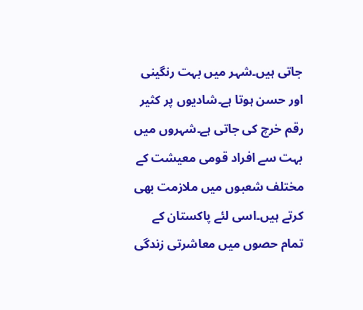جاتی ہیں۔شہر میں بہت رنگینی اور حسن ہوتا ہے۔شادیوں پر کثیر رقم خرچ کی جاتی ہے۔شہروں میں بہت سے افراد قومی معیشت کے مختلف شعبوں میں ملازمت بھی کرتے ہیں۔اسی لئے پاکستان کے تمام حصوں میں معاشرتی زندگی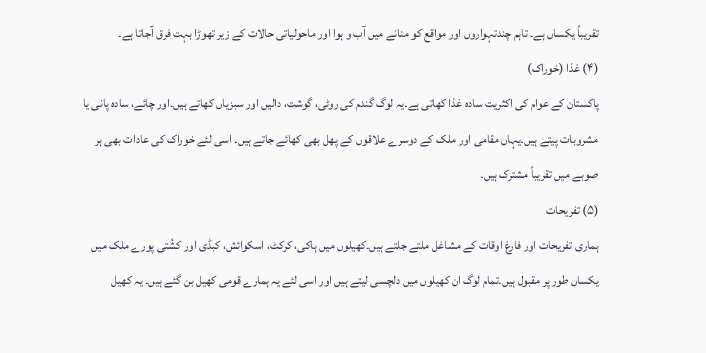تقریباً یکساں ہے۔ تاہم چندتہواروں اور مواقع کو منانے میں آب و ہوا اور ماحولیاتی حالات کے زیر تھوڑا بہت فرق آجاتا ہے۔
(۴) غذا (خوراک)
پاکستان کے عوام کی اکثریت سادہ غذا کھاتی ہے۔یہ لوگ گندم کی روٹی، گوشت، دالیں اور سبزیاں کھاتے ہیں۔اور چائے، سادہ پانی یا مشروبات پیتے ہیں۔یہاں مقامی اور ملک کے دوسرے علاقوں کے پھل بھی کھائے جاتے ہیں۔ اسی لئے خوراک کی عادات بھی ہر صوبے میں تقریباً مشترک ہیں۔
(۵) تفریحات
ہماری تفریحات اور فارغ اوقات کے مشاغل ملتے جلتے ہیں۔کھیلوں میں ہاکی، کرکٹ، اسکوائش، کبڈی اور کشُتی پورے ملک میں یکساں طور پر مقبول ہیں۔تمام لوگ ان کھیلوں میں دلچسی لیتے ہیں اور اسی لئے یہ ہمارے قومی کھیل بن گئے ہیں۔ یہ کھیل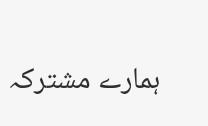ہمارے مشترکہ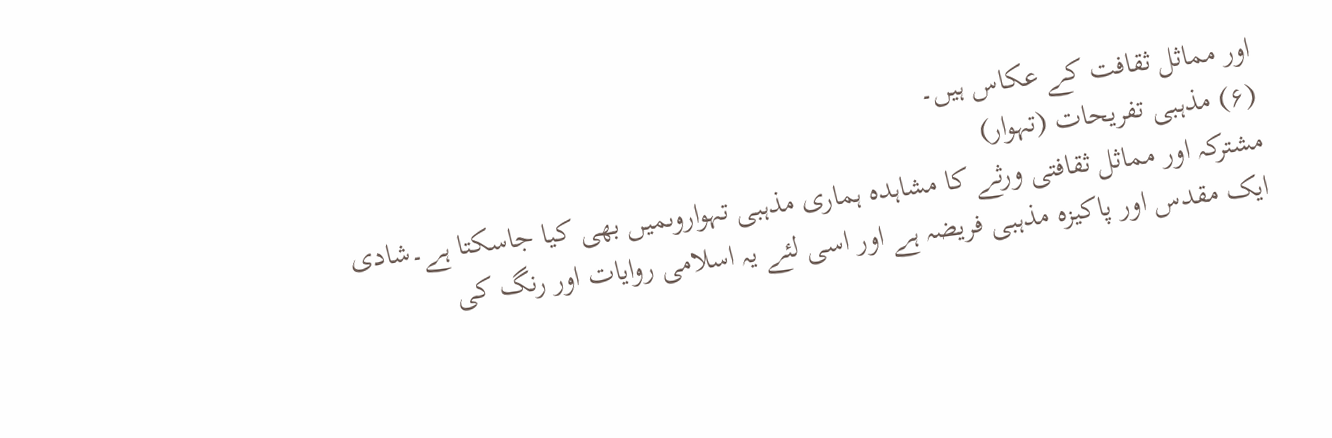اور مماثل ثقافت کے عکاس ہیں۔
(۶) مذہبی تفریحات (تہوار)
مشترکہ اور مماثل ثقافتی ورثے کا مشاہدہ ہماری مذہبی تہواروںمیں بھی کیا جاسکتا ہے۔شادی ایک مقدس اور پاکیزہ مذہبی فریضہ ہے اور اسی لئے یہ اسلامی روایات اور رنگ کی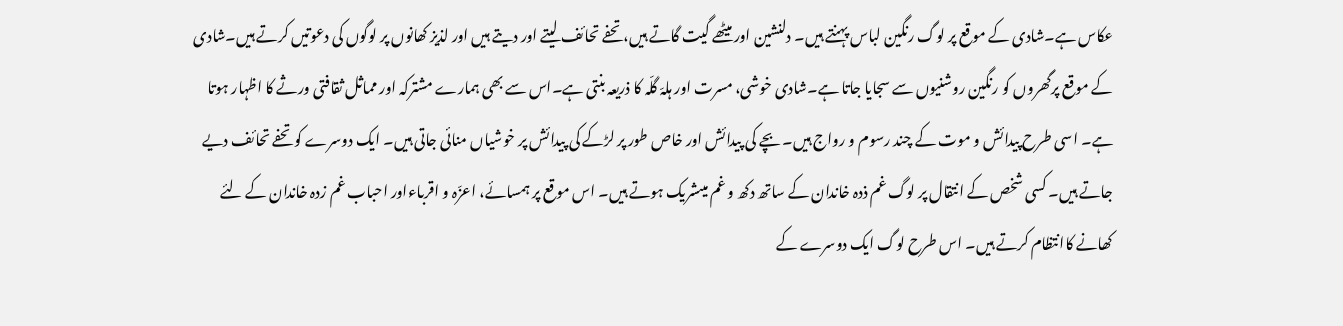عکاس ہے۔شادی کے موقع پر لوگ رنگین لباس پہنتے ہیں۔ دلنشین اور میٹھے گیت گاتے ہیں، تحفے تحائف لیتے اور دیتے ہیں اور لذیز کھانوں پر لوگوں کی دعوتیں کرتے ہیں۔شادی کے موقع پرگھروں کو رنگین روشنیوں سے سجایا جاتا ہے۔شادی خوشی، مسرت اور ہلہّ گلّہ کا ذریعہ بنتی ہے۔اس سے بھی ہمارے مشترکہ اور مماثل ثقافتی ورثے کا اظہار ہوتا ہے۔ اسی طرح پیدائش و موت کے چند رسوم و رواج ہیں۔ بچے کی پیدائش اور خاص طور پر لڑکے کی پیدائش پر خوشیاں منائی جاتی ہیں۔ ایک دوسرے کو تحفے تحائف دیے جاتے ہیں۔ کسی شخص کے انتقال پر لوگ غم ذدہ خاندان کے ساتھ دکھ و غم میںشریک ہوتے ہیں۔ اس موقع پر ہمسائے، اعزّہ و اقرباءاور احباب غم زدہ خاندان کے لئے کھانے کاانتظام کرتے ہیں۔ اس طرح لوگ ایک دوسرے کے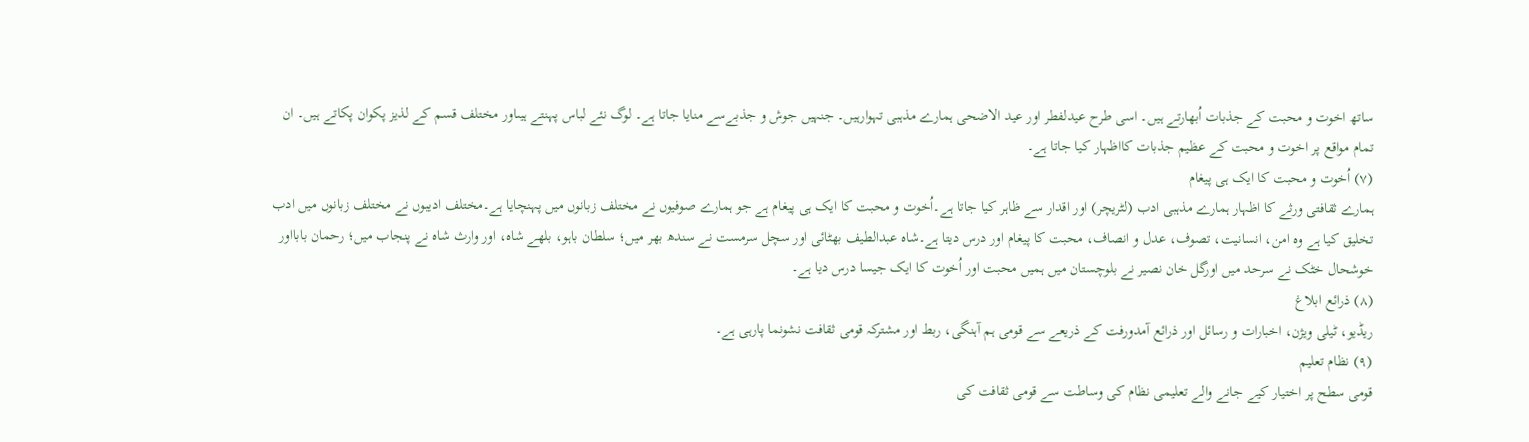ساتھ اخوت و محبت کے جذبات اُبھارتے ہیں۔ اسی طرح عیدلفطر اور عید الاضحی ہمارے مذہبی تہوارہیں۔ جنہیں جوش و جذبےسے منایا جاتا ہے۔ لوگ نئے لباس پہنتے ہیںاور مختلف قسم کے لذیز پکوان پکاتے ہیں۔ ان تمام مواقع پر اخوت و محبت کے عظیم جذبات کااظہار کیا جاتا ہے۔
(۷) اُخوت و محبت کا ایک ہی پیغام
ہمارے ثقافتی ورثے کا اظہار ہمارے مذہبی ادب (لٹریچر) اور اقدار سے ظاہر کیا جاتا ہے۔اُخوت و محبت کا ایک ہی پیغام ہے جو ہمارے صوفیوں نے مختلف زبانوں میں پہنچایا ہے۔مختلف ادیبوں نے مختلف زبانوں میں ادب تخلیق کیا ہے وہ امن، انسانیت، تصوف، عدل و انصاف، محبت کا پیغام اور درس دیتا ہے۔شاہ عبدالطیف بھٹائی اور سچل سرمست نے سندھ بھر میں؛ سلطان باہو، بلھے شاہ، اور وارث شاہ نے پنجاب میں؛ رحمان بابااور خوشحال خٹک نے سرحد میں اورگل خان نصیر نے بلوچستان میں ہمیں محبت اور اُخوت کا ایک جیسا درس دیا ہے۔
(۸) ذرائع ابلاغ
ریڈیو، ٹیلی ویژن، اخبارات و رسائل اور ذرائع آمدورفت کے ذریعے سے قومی ہم آہنگی، ربط اور مشترکہ قومی ثقافت نشونما پارہی ہے۔
(۹) نظام تعلیم
قومی سطح پر اختیار کیے جانے والے تعلیمی نظام کی وساطت سے قومی ثقافت کی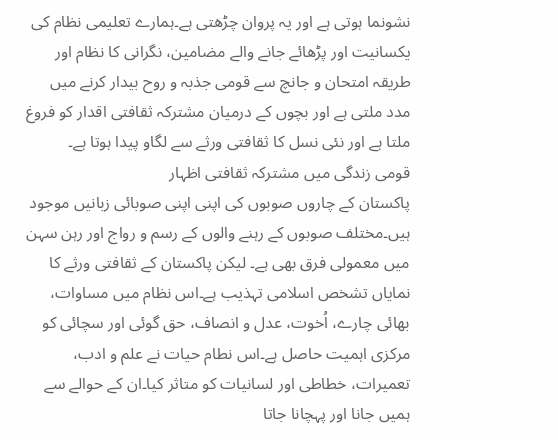نشونما ہوتی ہے اور یہ پروان چڑھتی ہے۔ہمارے تعلیمی نظام کی یکسانیت اور پڑھائے جانے والے مضامین، نگرانی کا نظام اور طریقہ امتحان و جانچ سے قومی جذبہ و روح بیدار کرنے میں مدد ملتی ہے اور بچوں کے درمیان مشترکہ ثقافتی اقدار کو فروغ ملتا ہے اور نئی نسل کا ثقافتی ورثے سے لگاو پیدا ہوتا ہے۔
قومی زندگی میں مشترکہ ثقافتی اظہار
پاکستان کے چاروں صوبوں کی اپنی اپنی صوبائی زبانیں موجود ہیں۔مختلف صوبوں کے رہنے والوں کے رسم و رواج اور رہن سہن میں معمولی فرق بھی ہے۔ لیکن پاکستان کے ثقافتی ورثے کا نمایاں تشخص اسلامی تہذیب ہے۔اس نظام میں مساوات، بھائی چارے، اُخوت، عدل و انصاف، حق گوئی اور سچائی کو مرکزی اہمیت حاصل ہے۔اس نطام حیات نے علم و ادب، تعمیرات، خطاطی اور لسانیات کو متاثر کیا۔ان کے حوالے سے ہمیں جانا اور پہچانا جاتا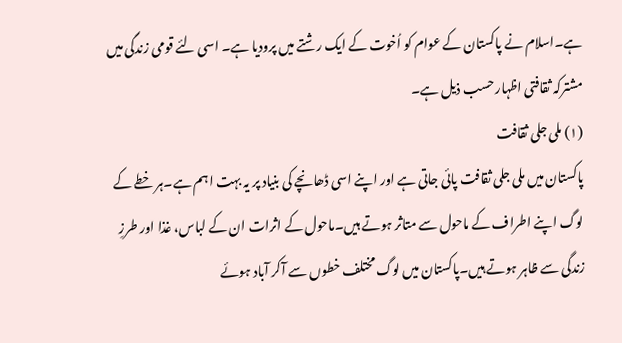ہے۔اسلام نے پاکستان کے عوام کو اُخوت کے ایک رشتے میں پرودیا ہے۔ اسی لئے قومی زندگی میں مشترکہ ثقافتی اظہار حسب ذیل ہے۔
(۱) ملی جلی ثقافت
پاکستان میں ملی جلی ثقافت پائی جاتی ہے اور اپنے اسی ڈھانچے کی بنیاد پر یہ بہت اہم ہے۔ہر خطے کے لوگ اپنے اطراف کے ماحول سے متاثر ہوتے ہیں۔ماحول کے اثرات ان کے لباس، غذا اور طرزِ زندگی سے ظاہر ہوتے ہیں۔پاکستان میں لوگ مختلف خطوں سے آکر آباد ہوئے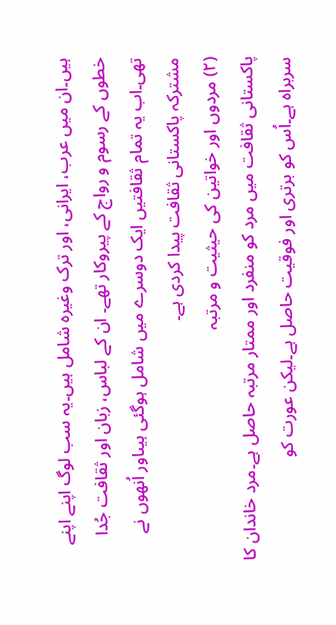ہیں۔ان میں عرب، ایرانی، اور ترک وغیرہ شامل ہیں۔یہ سب لوگ اپنے اپنے خطوں کے رسوم و رواج کے پیروکار تھے۔ ان کے لباس، زبان اور ثقافت جُدا تھی۔اب یہ تمام ثقافتیں ایک دوسرے میں شامل ہوگئی ہیںاور اُنھوں نے مشترکہ پاکستانی ثقافت پیدا کردی ہے۔
(۲) مردوں اور خواتین کی حیثیت و مرتبہ
پاکستانی ثقافت میں مرد کو منفرد اور ممتار مرتبہ حاصل ہے۔مرد خاندان کا سربراہ ہے۔اُس کو برتری اور فوقیت حاصل ہے۔لیکن عورت کو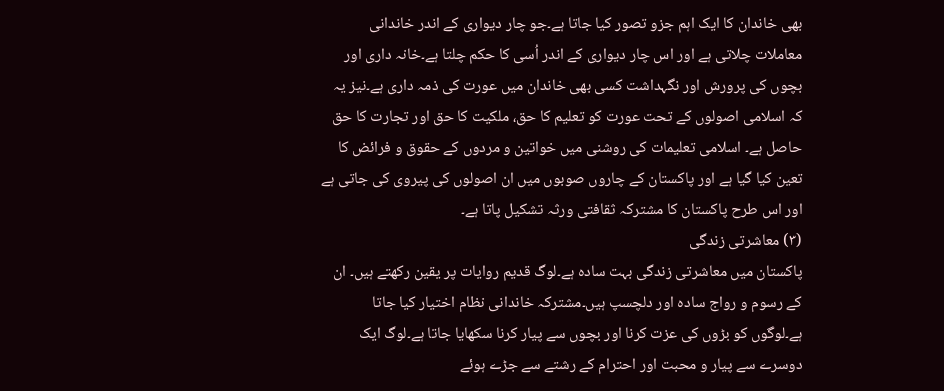بھی خاندان کا ایک اہم جزو تصور کیا جاتا ہے۔جو چار دیواری کے اندر خاندانی معاملات چلاتی ہے اور اس چار دیواری کے اندر اُسی کا حکم چلتا ہے۔خانہ داری اور بچوں کی پرورش اور نگہداشت کسی بھی خاندان میں عورت کی ذمہ داری ہے۔نیز یہ کہ اسلامی اصولوں کے تحت عورت کو تعلیم کا حق، ملکیت کا حق اور تجارت کا حق حاصل ہے۔ اسلامی تعلیمات کی روشنی میں خواتین و مردوں کے حقوق و فرائض کا تعین کیا گیا ہے اور پاکستان کے چاروں صوبوں میں ان اصولوں کی پیروی کی جاتی ہے اور اس طرح پاکستان کا مشترکہ ثقافتی ورثہ تشکیل پاتا ہے۔
(۳) معاشرتی زندگی
پاکستان میں معاشرتی زندگی بہت سادہ ہے۔لوگ قدیم روایات پر یقین رکھتے ہیں۔ ان کے رسوم و رواج سادہ اور دلچسپ ہیں۔مشترکہ خاندانی نظام اختیار کیا جاتا ہے۔لوگوں کو بڑوں کی عزت کرنا اور بچوں سے پیار کرنا سکھایا جاتا ہے۔لوگ ایک دوسرے سے پیار و محبت اور احترام کے رشتے سے جڑے ہوئے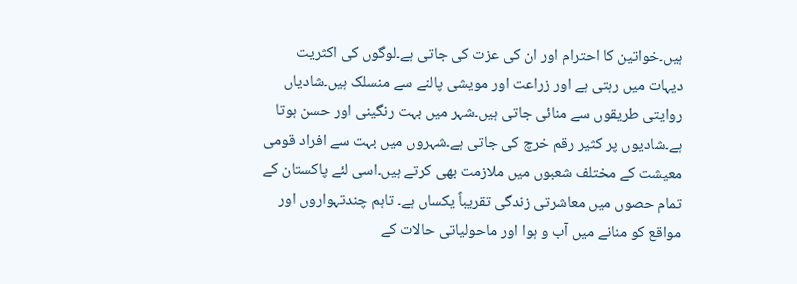ہیں۔خواتین کا احترام اور ان کی عزت کی جاتی ہے۔لوگوں کی اکثریت دیہات میں رہتی ہے اور زراعت اور مویشی پالنے سے منسلک ہیں۔شادیاں روایتی طریقوں سے منائی جاتی ہیں۔شہر میں بہت رنگینی اور حسن ہوتا ہے۔شادیوں پر کثیر رقم خرچ کی جاتی ہے۔شہروں میں بہت سے افراد قومی معیشت کے مختلف شعبوں میں ملازمت بھی کرتے ہیں۔اسی لئے پاکستان کے تمام حصوں میں معاشرتی زندگی تقریباً یکساں ہے۔ تاہم چندتہواروں اور مواقع کو منانے میں آب و ہوا اور ماحولیاتی حالات کے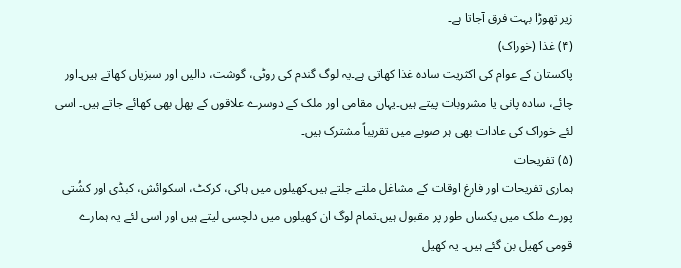زیر تھوڑا بہت فرق آجاتا ہے۔
(۴) غذا (خوراک)
پاکستان کے عوام کی اکثریت سادہ غذا کھاتی ہے۔یہ لوگ گندم کی روٹی، گوشت، دالیں اور سبزیاں کھاتے ہیں۔اور چائے، سادہ پانی یا مشروبات پیتے ہیں۔یہاں مقامی اور ملک کے دوسرے علاقوں کے پھل بھی کھائے جاتے ہیں۔ اسی لئے خوراک کی عادات بھی ہر صوبے میں تقریباً مشترک ہیں۔
(۵) تفریحات
ہماری تفریحات اور فارغ اوقات کے مشاغل ملتے جلتے ہیں۔کھیلوں میں ہاکی، کرکٹ، اسکوائش، کبڈی اور کشُتی پورے ملک میں یکساں طور پر مقبول ہیں۔تمام لوگ ان کھیلوں میں دلچسی لیتے ہیں اور اسی لئے یہ ہمارے قومی کھیل بن گئے ہیں۔ یہ کھیل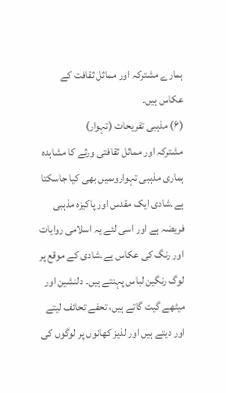ہمارے مشترکہ اور مماثل ثقافت کے عکاس ہیں۔
(۶) مذہبی تفریحات (تہوار)
مشترکہ اور مماثل ثقافتی ورثے کا مشاہدہ ہماری مذہبی تہواروںمیں بھی کیا جاسکتا ہے۔شادی ایک مقدس اور پاکیزہ مذہبی فریضہ ہے اور اسی لئے یہ اسلامی روایات اور رنگ کی عکاس ہے۔شادی کے موقع پر لوگ رنگین لباس پہنتے ہیں۔ دلنشین اور میٹھے گیت گاتے ہیں، تحفے تحائف لیتے اور دیتے ہیں اور لذیز کھانوں پر لوگوں کی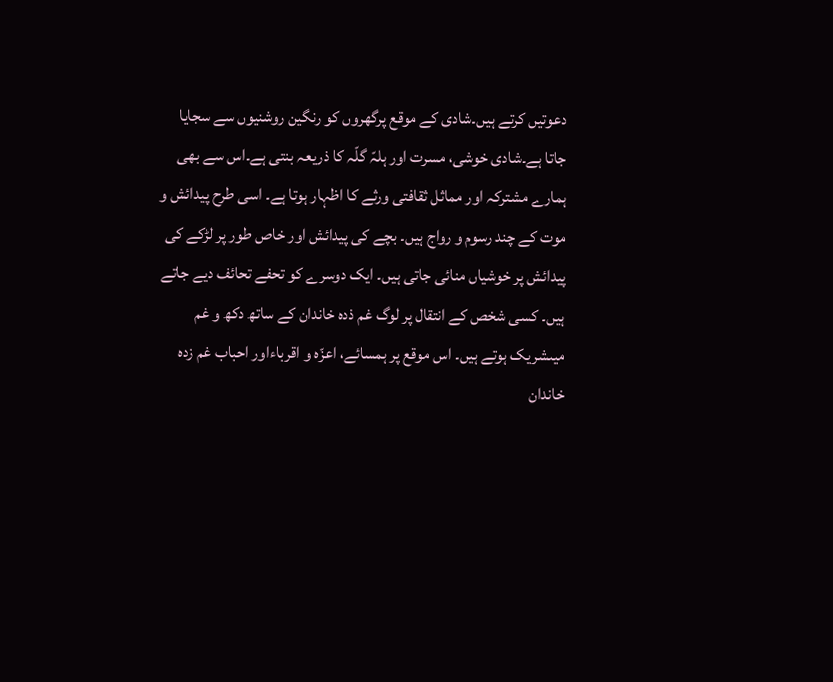دعوتیں کرتے ہیں۔شادی کے موقع پرگھروں کو رنگین روشنیوں سے سجایا جاتا ہے۔شادی خوشی، مسرت اور ہلہّ گلّہ کا ذریعہ بنتی ہے۔اس سے بھی ہمارے مشترکہ اور مماثل ثقافتی ورثے کا اظہار ہوتا ہے۔ اسی طرح پیدائش و موت کے چند رسوم و رواج ہیں۔ بچے کی پیدائش اور خاص طور پر لڑکے کی پیدائش پر خوشیاں منائی جاتی ہیں۔ ایک دوسرے کو تحفے تحائف دیے جاتے ہیں۔ کسی شخص کے انتقال پر لوگ غم ذدہ خاندان کے ساتھ دکھ و غم میںشریک ہوتے ہیں۔ اس موقع پر ہمسائے، اعزّہ و اقرباءاور احباب غم زدہ خاندان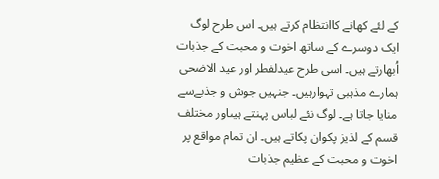کے لئے کھانے کاانتظام کرتے ہیں۔ اس طرح لوگ ایک دوسرے کے ساتھ اخوت و محبت کے جذبات اُبھارتے ہیں۔ اسی طرح عیدلفطر اور عید الاضحی ہمارے مذہبی تہوارہیں۔ جنہیں جوش و جذبےسے منایا جاتا ہے۔ لوگ نئے لباس پہنتے ہیںاور مختلف قسم کے لذیز پکوان پکاتے ہیں۔ ان تمام مواقع پر اخوت و محبت کے عظیم جذبات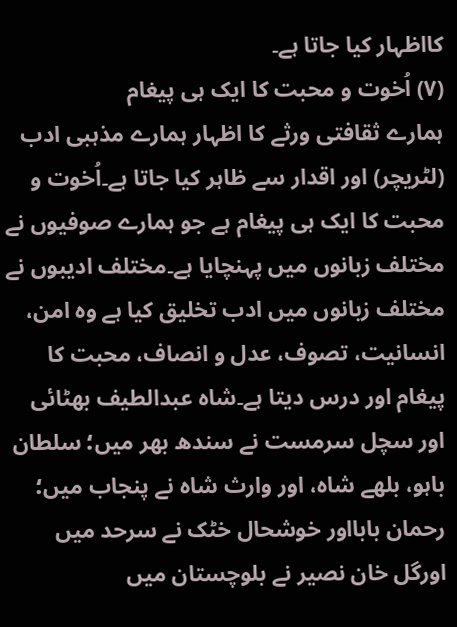کااظہار کیا جاتا ہے۔
(۷) اُخوت و محبت کا ایک ہی پیغام
ہمارے ثقافتی ورثے کا اظہار ہمارے مذہبی ادب (لٹریچر) اور اقدار سے ظاہر کیا جاتا ہے۔اُخوت و محبت کا ایک ہی پیغام ہے جو ہمارے صوفیوں نے مختلف زبانوں میں پہنچایا ہے۔مختلف ادیبوں نے مختلف زبانوں میں ادب تخلیق کیا ہے وہ امن، انسانیت، تصوف، عدل و انصاف، محبت کا پیغام اور درس دیتا ہے۔شاہ عبدالطیف بھٹائی اور سچل سرمست نے سندھ بھر میں؛ سلطان باہو، بلھے شاہ، اور وارث شاہ نے پنجاب میں؛ رحمان بابااور خوشحال خٹک نے سرحد میں اورگل خان نصیر نے بلوچستان میں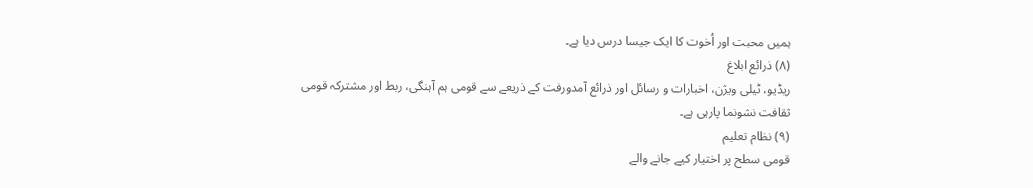ہمیں محبت اور اُخوت کا ایک جیسا درس دیا ہے۔
(۸) ذرائع ابلاغ
ریڈیو، ٹیلی ویژن، اخبارات و رسائل اور ذرائع آمدورفت کے ذریعے سے قومی ہم آہنگی، ربط اور مشترکہ قومی ثقافت نشونما پارہی ہے۔
(۹) نظام تعلیم
قومی سطح پر اختیار کیے جانے والے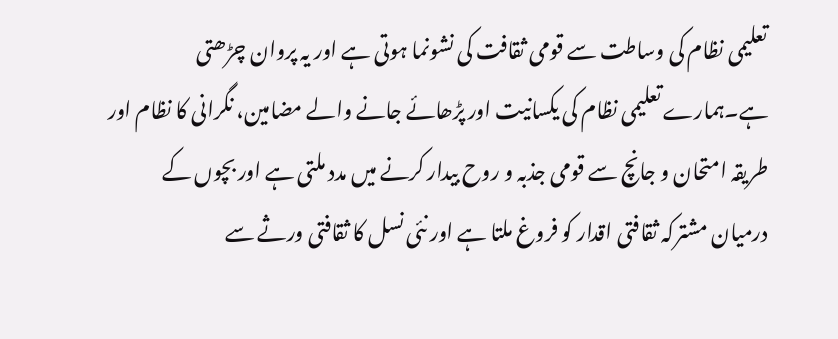تعلیمی نظام کی وساطت سے قومی ثقافت کی نشونما ہوتی ہے اور یہ پروان چڑھتی ہے۔ہمارے تعلیمی نظام کی یکسانیت اور پڑھائے جانے والے مضامین، نگرانی کا نظام اور طریقہ امتحان و جانچ سے قومی جذبہ و روح بیدار کرنے میں مدد ملتی ہے اور بچوں کے درمیان مشترکہ ثقافتی اقدار کو فروغ ملتا ہے اور نئی نسل کا ثقافتی ورثے سے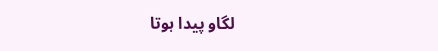لگاو پیدا ہوتا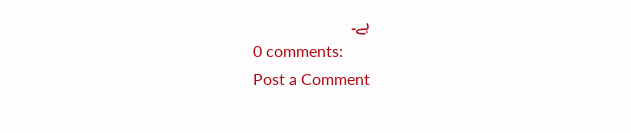ہے۔
0 comments:
Post a Comment